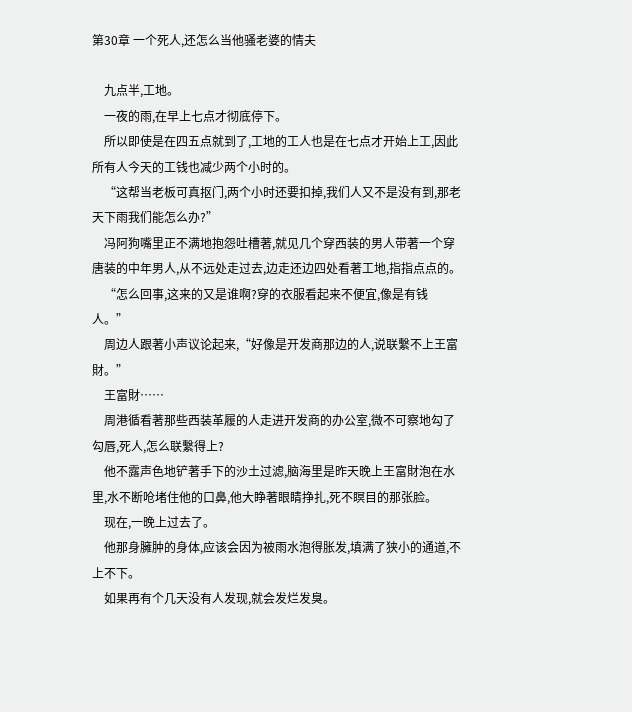第30章 一个死人,还怎么当他骚老婆的情夫

    九点半,工地。
    一夜的雨,在早上七点才彻底停下。
    所以即使是在四五点就到了,工地的工人也是在七点才开始上工,因此所有人今天的工钱也减少两个小时的。
    “这帮当老板可真抠门,两个小时还要扣掉,我们人又不是没有到,那老天下雨我们能怎么办?”
    冯阿狗嘴里正不满地抱怨吐槽著,就见几个穿西装的男人带著一个穿唐装的中年男人,从不远处走过去,边走还边四处看著工地,指指点点的。
    “怎么回事,这来的又是谁啊?穿的衣服看起来不便宜,像是有钱人。”
    周边人跟著小声议论起来,“好像是开发商那边的人,说联繫不上王富財。”
    王富財……
    周港循看著那些西装革履的人走进开发商的办公室,微不可察地勾了勾唇,死人,怎么联繫得上?
    他不露声色地铲著手下的沙土过滤,脑海里是昨天晚上王富財泡在水里,水不断呛堵住他的口鼻,他大睁著眼睛挣扎,死不瞑目的那张脸。
    现在,一晚上过去了。
    他那身臃肿的身体,应该会因为被雨水泡得胀发,填满了狭小的通道,不上不下。
    如果再有个几天没有人发现,就会发烂发臭。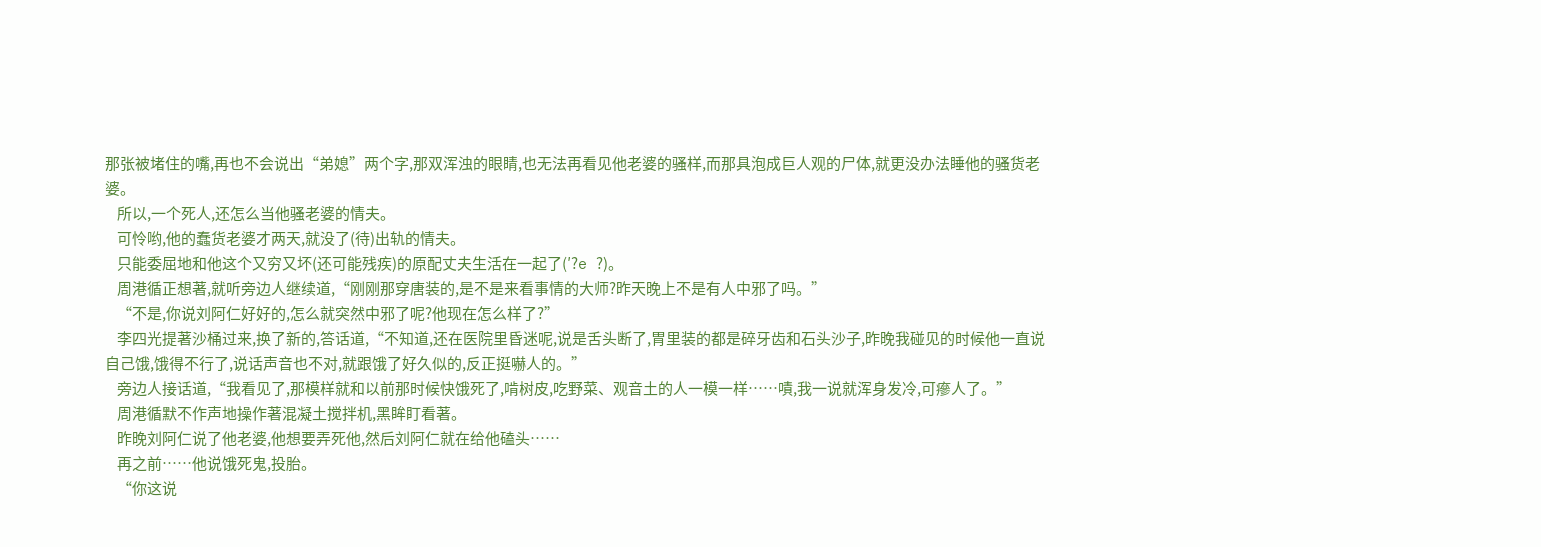那张被堵住的嘴,再也不会说出“弟媳”两个字,那双浑浊的眼睛,也无法再看见他老婆的骚样,而那具泡成巨人观的尸体,就更没办法睡他的骚货老婆。
    所以,一个死人,还怎么当他骚老婆的情夫。
    可怜哟,他的蠢货老婆才两天,就没了(待)出轨的情夫。
    只能委屈地和他这个又穷又坏(还可能残疾)的原配丈夫生活在一起了(′?e ?)。
    周港循正想著,就听旁边人继续道,“刚刚那穿唐装的,是不是来看事情的大师?昨天晚上不是有人中邪了吗。”
    “不是,你说刘阿仁好好的,怎么就突然中邪了呢?他现在怎么样了?”
    李四光提著沙桶过来,换了新的,答话道,“不知道,还在医院里昏迷呢,说是舌头断了,胃里装的都是碎牙齿和石头沙子,昨晚我碰见的时候他一直说自己饿,饿得不行了,说话声音也不对,就跟饿了好久似的,反正挺嚇人的。”
    旁边人接话道,“我看见了,那模样就和以前那时候快饿死了,啃树皮,吃野菜、观音土的人一模一样……嘖,我一说就浑身发冷,可瘮人了。”
    周港循默不作声地操作著混凝土搅拌机,黑眸盯看著。
    昨晚刘阿仁说了他老婆,他想要弄死他,然后刘阿仁就在给他磕头……
    再之前……他说饿死鬼,投胎。
    “你这说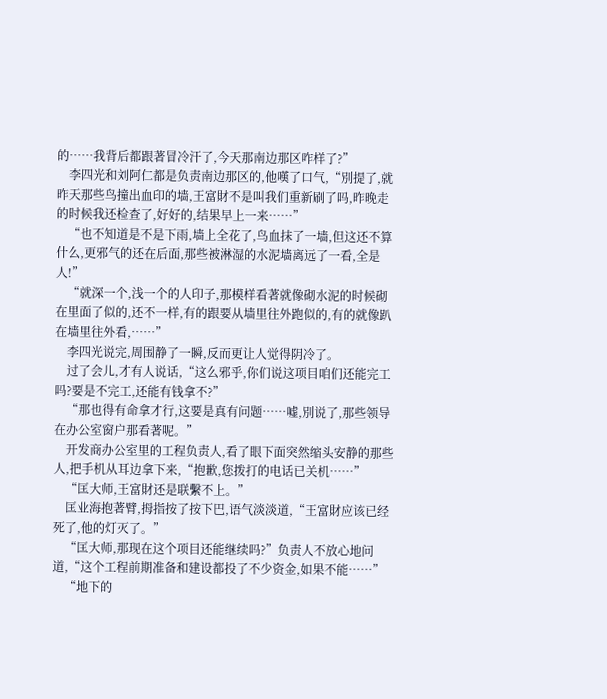的……我背后都跟著冒冷汗了,今天那南边那区咋样了?”
    李四光和刘阿仁都是负责南边那区的,他嘆了口气,“別提了,就昨天那些鸟撞出血印的墙,王富財不是叫我们重新刷了吗,昨晚走的时候我还检查了,好好的,结果早上一来……”
    “也不知道是不是下雨,墙上全花了,鸟血抹了一墙,但这还不算什么,更邪气的还在后面,那些被淋湿的水泥墙离远了一看,全是人!”
    “就深一个,浅一个的人印子,那模样看著就像砌水泥的时候砌在里面了似的,还不一样,有的跟要从墙里往外跑似的,有的就像趴在墙里往外看,……”
    李四光说完,周围静了一瞬,反而更让人觉得阴冷了。
    过了会儿,才有人说话,“这么邪乎,你们说这项目咱们还能完工吗?要是不完工,还能有钱拿不?”
    “那也得有命拿才行,这要是真有问题……嘘,別说了,那些领导在办公室窗户那看著呢。”
    开发商办公室里的工程负责人,看了眼下面突然缩头安静的那些人,把手机从耳边拿下来,“抱歉,您拨打的电话已关机……”
    “匡大师,王富財还是联繫不上。”
    匡业海抱著臂,拇指按了按下巴,语气淡淡道,“王富財应该已经死了,他的灯灭了。”
    “匡大师,那现在这个项目还能继续吗?”负责人不放心地问道,“这个工程前期准备和建设都投了不少资金,如果不能……”
    “地下的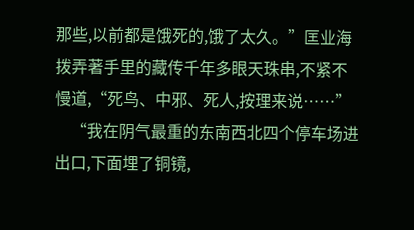那些,以前都是饿死的,饿了太久。”匡业海拨弄著手里的藏传千年多眼天珠串,不紧不慢道,“死鸟、中邪、死人,按理来说……”
    “我在阴气最重的东南西北四个停车场进出口,下面埋了铜镜,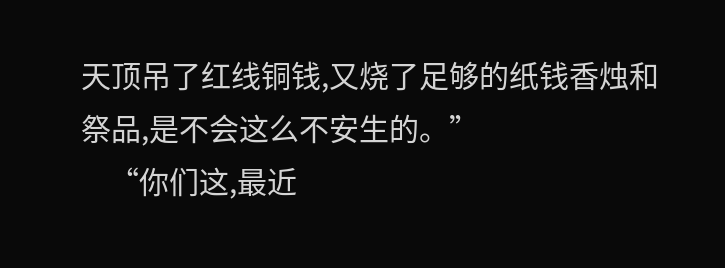天顶吊了红线铜钱,又烧了足够的纸钱香烛和祭品,是不会这么不安生的。”
    “你们这,最近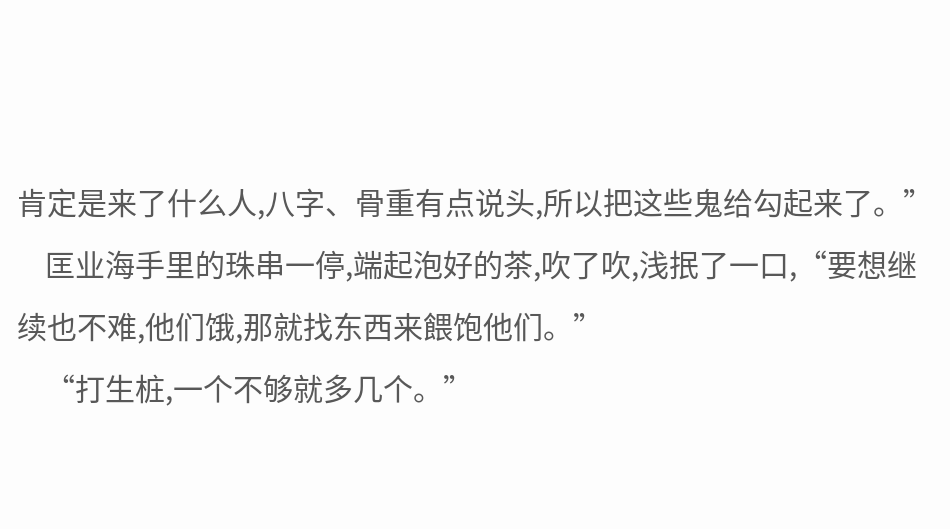肯定是来了什么人,八字、骨重有点说头,所以把这些鬼给勾起来了。”
    匡业海手里的珠串一停,端起泡好的茶,吹了吹,浅抿了一口,“要想继续也不难,他们饿,那就找东西来餵饱他们。”
    “打生桩,一个不够就多几个。”